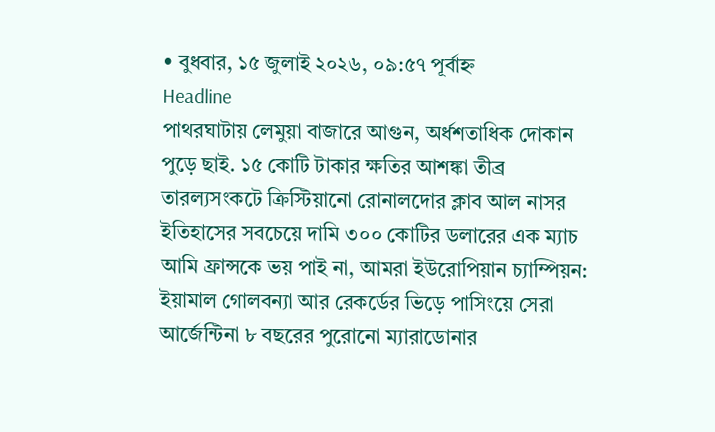• বুধবার, ১৫ জুলাই ২০২৬, ০৯:৫৭ পূর্বাহ্ন
Headline
পাথরঘাটায় লেমুয়া বাজারে আগুন, অর্ধশতাধিক দোকান পুড়ে ছাই. ১৫ কোটি টাকার ক্ষতির আশঙ্কা তীব্র তারল্যসংকটে ক্রিস্টিয়ানো রোনালদোর ক্লাব আল নাসর ইতিহাসের সবচেয়ে দামি ৩০০ কোটির ডলারের এক ম্যাচ আমি ফ্রান্সকে ভয় পাই না, আমরা ইউরোপিয়ান চ্যাম্পিয়ন: ইয়ামাল গোলবন্যা আর রেকর্ডের ভিড়ে পাসিংয়ে সেরা আর্জেন্টিনা ৮ বছরের পুরোনো ম্যারাডোনার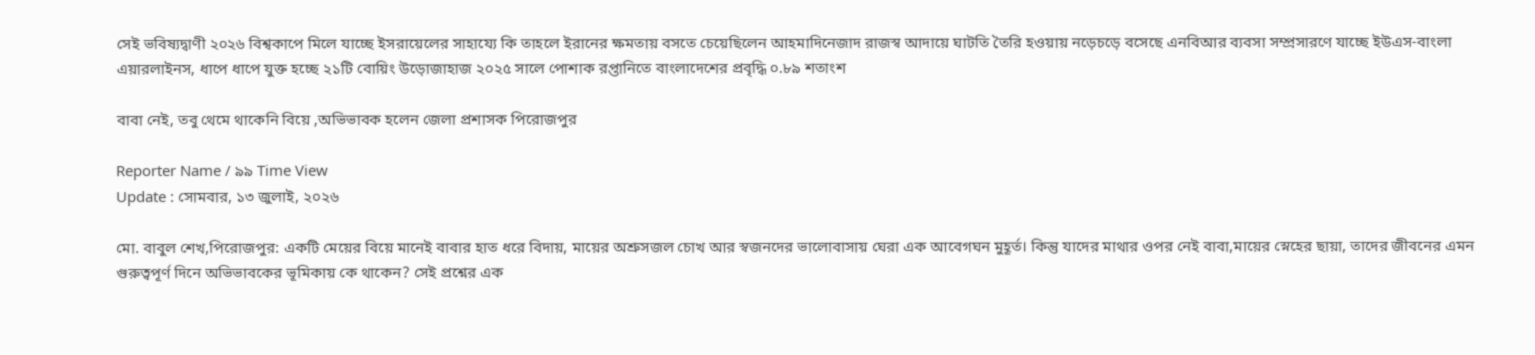সেই ভবিষ্যদ্বাণী ২০২৬ বিশ্বকাপে মিলে যাচ্ছে ইসরায়েলের সাহায্যে কি তাহলে ইরানের ক্ষমতায় বসতে চেয়েছিলেন আহমাদিনেজাদ রাজস্ব আদায়ে ঘাটতি তৈরি হওয়ায় নড়েচড়ে বসেছে এনবিআর ব্যবসা সম্প্রসারণে যাচ্ছে ইউএস-বাংলা এয়ারলাইনস, ধাপে ধাপে যুক্ত হচ্ছে ২১টি বোয়িং উড়োজাহাজ ২০২৫ সালে পোশাক রপ্তানিতে বাংলাদেশের প্রবৃদ্ধি ০.৮৯ শতাংশ

বাবা নেই, তবু থেমে থাকেনি বিয়ে ,অভিভাবক হলেন জেলা প্রশাসক পিরোজপুর

Reporter Name / ৯৯ Time View
Update : সোমবার, ১৩ জুলাই, ২০২৬

মো. বাবুল শেখ,পিরোজপুর: একটি মেয়ের বিয়ে মানেই বাবার হাত ধরে বিদায়, মায়ের অশ্রুসজল চোখ আর স্বজনদের ভালোবাসায় ঘেরা এক আবেগঘন মুহূর্ত। কিন্তু যাদের মাথার ওপর নেই বাবা,মায়ের স্নেহের ছায়া, তাদের জীবনের এমন গুরুত্বপূর্ণ দিনে অভিভাবকের ভূমিকায় কে থাকেন? সেই প্রশ্নের এক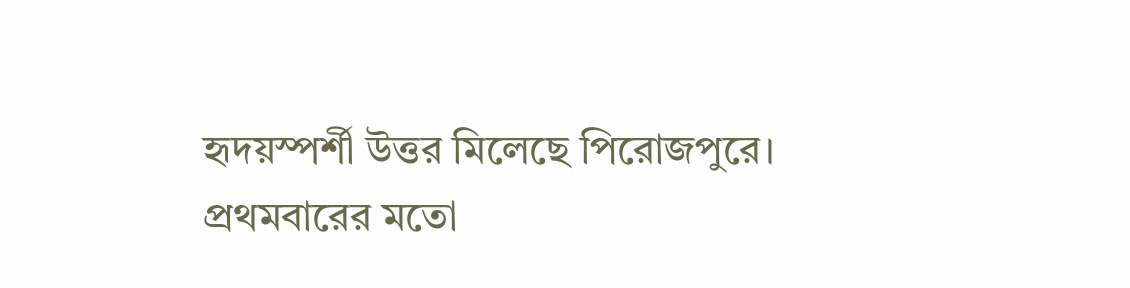হৃদয়স্পর্শী উত্তর মিলেছে পিরোজপুরে।
প্রথমবারের মতো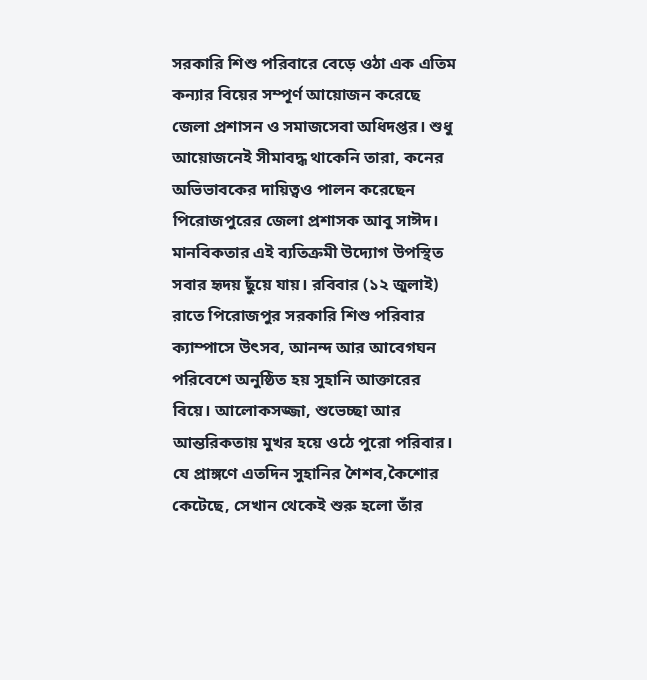সরকারি শিশু পরিবারে বেড়ে ওঠা এক এতিম কন্যার বিয়ের সম্পূর্ণ আয়োজন করেছে জেলা প্রশাসন ও সমাজসেবা অধিদপ্তর। শুধু আয়োজনেই সীমাবদ্ধ থাকেনি তারা, কনের অভিভাবকের দায়িত্বও পালন করেছেন পিরোজপুরের জেলা প্রশাসক আবু সাঈদ। মানবিকতার এই ব্যতিক্রমী উদ্যোগ উপস্থিত সবার হৃদয় ছুঁয়ে যায়। রবিবার (১২ জুলাই) রাতে পিরোজপুর সরকারি শিশু পরিবার ক্যাম্পাসে উৎসব, আনন্দ আর আবেগঘন পরিবেশে অনুষ্ঠিত হয় সুহানি আক্তারের বিয়ে। আলোকসজ্জা, শুভেচ্ছা আর আন্তরিকতায় মুখর হয়ে ওঠে পুরো পরিবার। যে প্রাঙ্গণে এতদিন সুহানির শৈশব,কৈশোর কেটেছে, সেখান থেকেই শুরু হলো তাঁর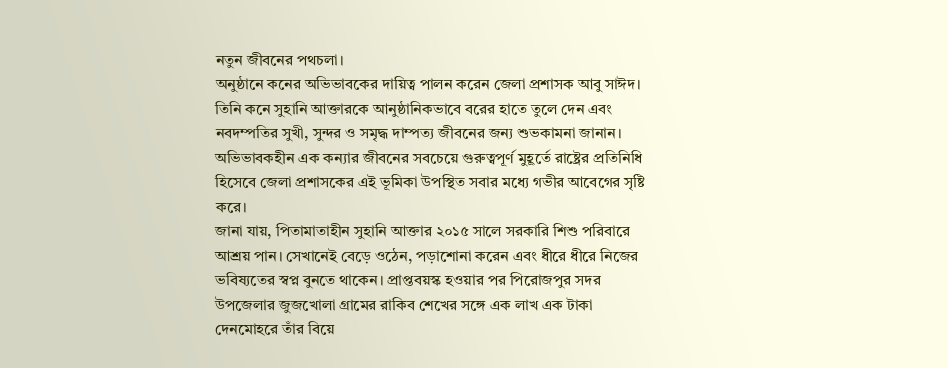নতুন জীবনের পথচলা।
অনুষ্ঠানে কনের অভিভাবকের দায়িত্ব পালন করেন জেলা প্রশাসক আবু সাঈদ। তিনি কনে সুহানি আক্তারকে আনুষ্ঠানিকভাবে বরের হাতে তুলে দেন এবং নবদম্পতির সুখী, সুন্দর ও সমৃদ্ধ দাম্পত্য জীবনের জন্য শুভকামনা জানান। অভিভাবকহীন এক কন্যার জীবনের সবচেয়ে গুরুত্বপূর্ণ মুহূর্তে রাষ্ট্রের প্রতিনিধি হিসেবে জেলা প্রশাসকের এই ভূমিকা উপস্থিত সবার মধ্যে গভীর আবেগের সৃষ্টি করে।
জানা যায়, পিতামাতাহীন সুহানি আক্তার ২০১৫ সালে সরকারি শিশু পরিবারে আশ্রয় পান। সেখানেই বেড়ে ওঠেন, পড়াশোনা করেন এবং ধীরে ধীরে নিজের ভবিষ্যতের স্বপ্ন বুনতে থাকেন। প্রাপ্তবয়স্ক হওয়ার পর পিরোজপুর সদর উপজেলার জুজখোলা গ্রামের রাকিব শেখের সঙ্গে এক লাখ এক টাকা দেনমোহরে তাঁর বিয়ে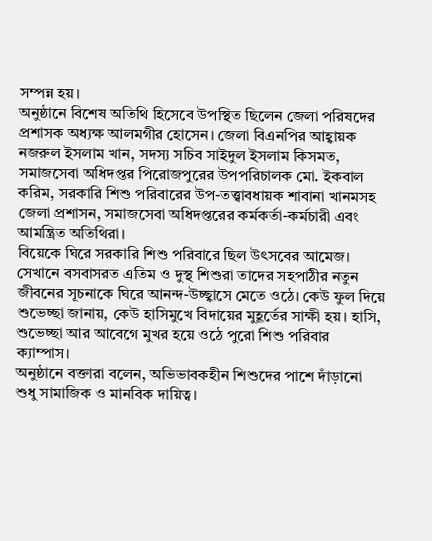সম্পন্ন হয়।
অনুষ্ঠানে বিশেষ অতিথি হিসেবে উপস্থিত ছিলেন জেলা পরিষদের প্রশাসক অধ্যক্ষ আলমগীর হোসেন। জেলা বিএনপির আহ্বায়ক নজরুল ইসলাম খান, সদস্য সচিব সাইদুল ইসলাম কিসমত, সমাজসেবা অধিদপ্তর পিরোজপুরের উপপরিচালক মো. ইকবাল করিম, সরকারি শিশু পরিবারের উপ-তত্ত্বাবধায়ক শাবানা খানমসহ জেলা প্রশাসন, সমাজসেবা অধিদপ্তরের কর্মকর্তা-কর্মচারী এবং আমন্ত্রিত অতিথিরা।
বিয়েকে ঘিরে সরকারি শিশু পরিবারে ছিল উৎসবের আমেজ। সেখানে বসবাসরত এতিম ও দুস্থ শিশুরা তাদের সহপাঠীর নতুন জীবনের সূচনাকে ঘিরে আনন্দ-উচ্ছ্বাসে মেতে ওঠে। কেউ ফুল দিয়ে শুভেচ্ছা জানায়, কেউ হাসিমুখে বিদায়ের মুহূর্তের সাক্ষী হয়। হাসি, শুভেচ্ছা আর আবেগে মুখর হয়ে ওঠে পুরো শিশু পরিবার ক্যাম্পাস।
অনুষ্ঠানে বক্তারা বলেন, অভিভাবকহীন শিশুদের পাশে দাঁড়ানো শুধু সামাজিক ও মানবিক দায়িত্ব।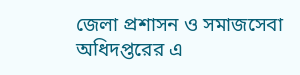জেলা প্রশাসন ও সমাজসেবা অধিদপ্তরের এ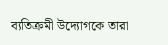ব্যতিক্রমী উদ্যোগকে তারা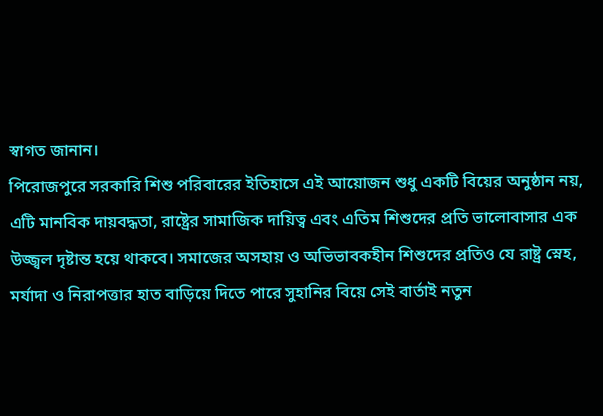স্বাগত জানান।
পিরোজপুরে সরকারি শিশু পরিবারের ইতিহাসে এই আয়োজন শুধু একটি বিয়ের অনুষ্ঠান নয়, এটি মানবিক দায়বদ্ধতা, রাষ্ট্রের সামাজিক দায়িত্ব এবং এতিম শিশুদের প্রতি ভালোবাসার এক উজ্জ্বল দৃষ্টান্ত হয়ে থাকবে। সমাজের অসহায় ও অভিভাবকহীন শিশুদের প্রতিও যে রাষ্ট্র স্নেহ, মর্যাদা ও নিরাপত্তার হাত বাড়িয়ে দিতে পারে সুহানির বিয়ে সেই বার্তাই নতুন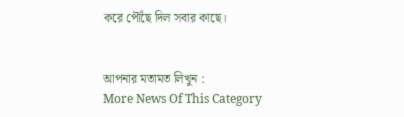করে পৌঁছে দিল সবার কাছে।


আপনার মতামত লিখুন :
More News Of This Category